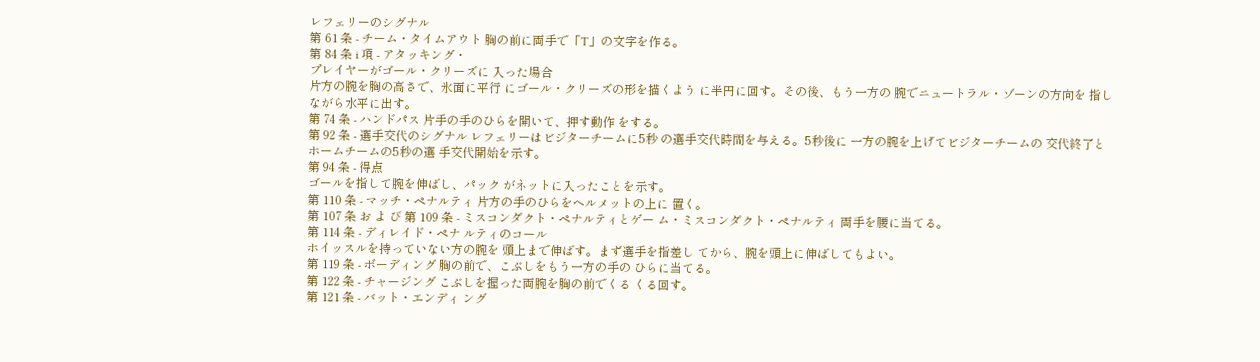レフェリーのシグナル
第 61 条 - チーム・タイムアウト 胸の前に両手で「T」の文字を作る。
第 84 条 i 項 - アタッキング・
プレイヤーがゴール・クリーズに 入った場合
片方の腕を胸の高さで、氷面に平行 にゴール・クリーズの形を描くよう に半円に回す。その後、もう一方の 腕でニュートラル・ゾーンの方向を 指しながら水平に出す。
第 74 条 - ハンドパス 片手の手のひらを開いて、押す動作 をする。
第 92 条 - 選手交代のシグナル レフェリーはビジターチームに5秒 の選手交代時間を与える。5秒後に 一方の腕を上げてビジターチームの 交代終了とホームチームの5秒の選 手交代開始を示す。
第 94 条 - 得点
ゴールを指して腕を伸ばし、パック がネットに入ったことを示す。
第 110 条 - マッチ・ペナルティ 片方の手のひらをヘルメットの上に 置く。
第 107 条 お よ び 第 109 条 - ミスコンダクト・ペナルティとゲー ム・ミスコンダクト・ペナルティ 両手を腰に当てる。
第 114 条 - ディレイド・ペナ ルティのコール
ホイッスルを持っていない方の腕を 頭上まで伸ばす。まず選手を指差し てから、腕を頭上に伸ばしてもよい。
第 119 条 - ボーディング 胸の前で、こぶしをもう一方の手の ひらに当てる。
第 122 条 - チャージング こぶしを握った両腕を胸の前でくる くる回す。
第 121 条 - バット・エンディ ング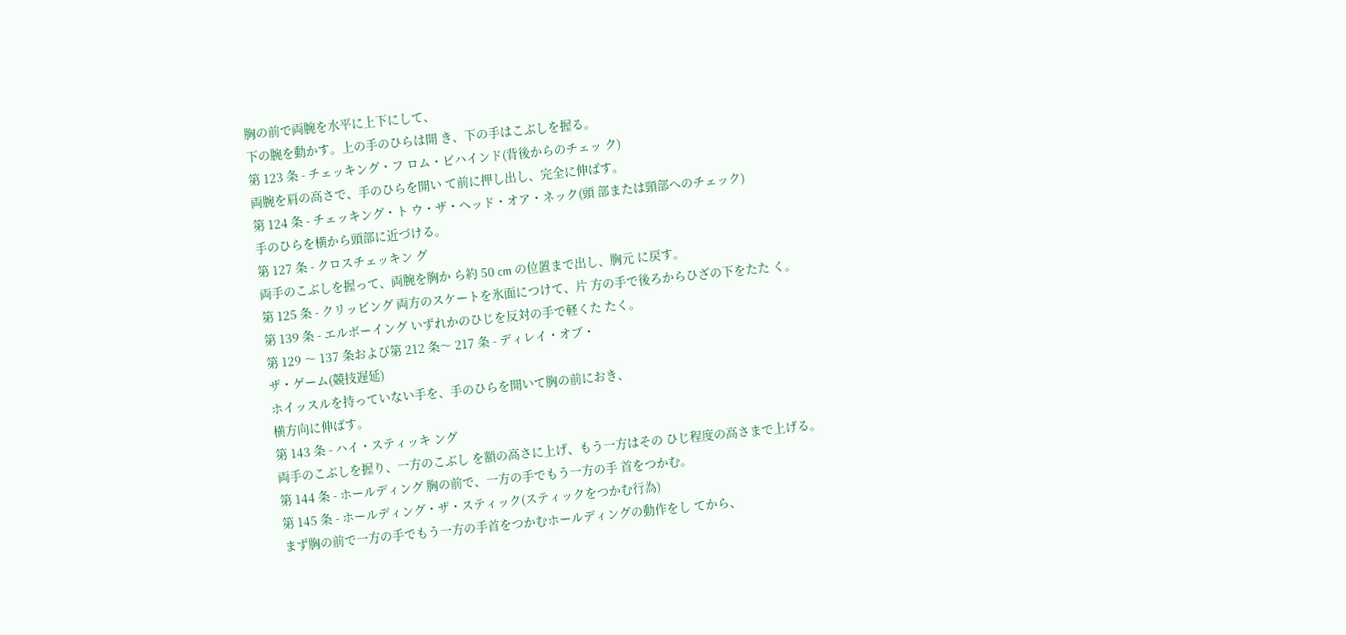胸の前で両腕を水平に上下にして、
下の腕を動かす。上の手のひらは開 き、下の手はこぶしを握る。
第 123 条 - チェッキング・フ ロム・ビハインド(背後からのチェッ ク)
両腕を肩の高さで、手のひらを開い て前に押し出し、完全に伸ばす。
第 124 条 - チェッキング・ト ウ・ザ・ヘッド・オア・ネック(頭 部または頸部へのチェック)
手のひらを横から頭部に近づける。
第 127 条 - クロスチェッキン グ
両手のこぶしを握って、両腕を胸か ら約 50 cm の位置まで出し、胸元 に戻す。
第 125 条 - クリッピング 両方のスケートを氷面につけて、片 方の手で後ろからひざの下をたた く。
第 139 条 - エルボーイング いずれかのひじを反対の手で軽くた たく。
第 129 〜 137 条および第 212 条〜 217 条 - ディレイ・オブ・
ザ・ゲーム(競技遅延)
ホイッスルを持っていない手を、手のひらを開いて胸の前におき、
横方向に伸ばす。
第 143 条 - ハイ・スティッキ ング
両手のこぶしを握り、一方のこぶし を額の高さに上げ、もう一方はその ひじ程度の高さまで上げる。
第 144 条 - ホールディング 胸の前で、一方の手でもう一方の手 首をつかむ。
第 145 条 - ホールディング・ザ・スティック(スティックをつかむ行為)
まず胸の前で一方の手でもう一方の手首をつかむホールディングの動作をし てから、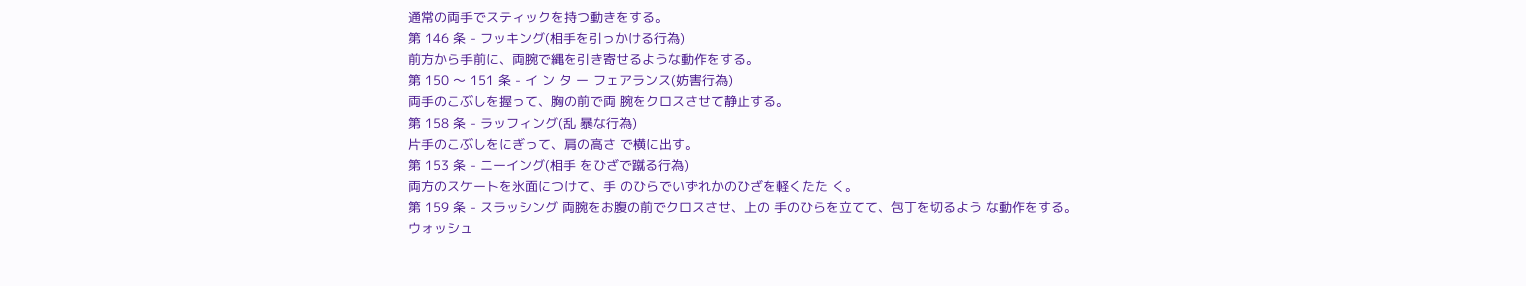通常の両手でスティックを持つ動きをする。
第 146 条 - フッキング(相手を引っかける行為)
前方から手前に、両腕で縄を引き寄せるような動作をする。
第 150 〜 151 条 - イ ン タ ー フェアランス(妨害行為)
両手のこぶしを握って、胸の前で両 腕をクロスさせて静止する。
第 158 条 - ラッフィング(乱 暴な行為)
片手のこぶしをにぎって、肩の高さ で横に出す。
第 153 条 - ニーイング(相手 をひざで蹴る行為)
両方のスケートを氷面につけて、手 のひらでいずれかのひざを軽くたた く。
第 159 条 - スラッシング 両腕をお腹の前でクロスさせ、上の 手のひらを立てて、包丁を切るよう な動作をする。
ウォッシュ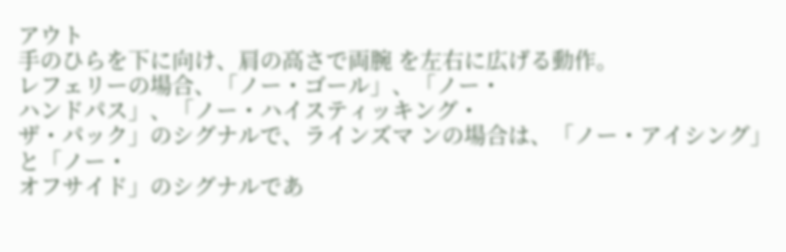アウト
手のひらを下に向け、肩の高さで両腕 を左右に広げる動作。
レフェリーの場合、「ノー・ゴール」、「ノー・
ハンドパス」、「ノー・ハイスティッキング・
ザ・パック」のシグナルで、ラインズマ ンの場合は、「ノー・アイシング」と「ノー・
オフサイド」のシグナルであ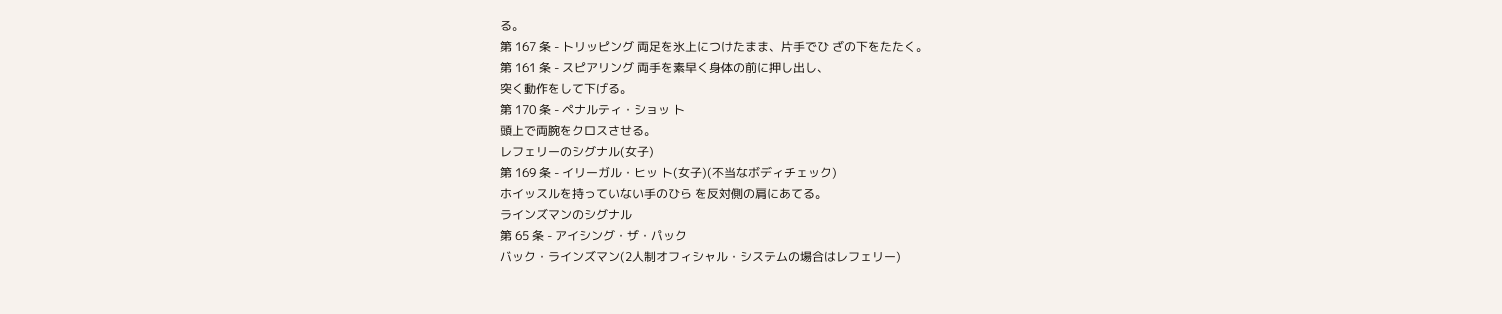る。
第 167 条 - トリッピング 両足を氷上につけたまま、片手でひ ざの下をたたく。
第 161 条 - スピアリング 両手を素早く身体の前に押し出し、
突く動作をして下げる。
第 170 条 - ペナルティ・ショッ ト
頭上で両腕をクロスさせる。
レフェリーのシグナル(女子)
第 169 条 - イリーガル・ヒッ ト(女子)(不当なボディチェック)
ホイッスルを持っていない手のひら を反対側の肩にあてる。
ラインズマンのシグナル
第 65 条 - アイシング・ザ・パック
バック・ラインズマン(2人制オフィシャル・システムの場合はレフェリー)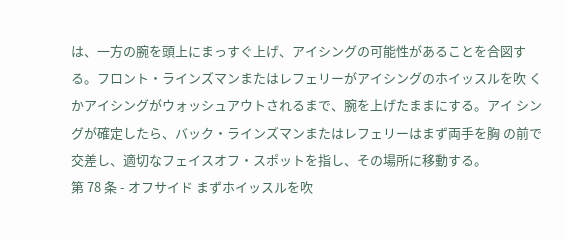は、一方の腕を頭上にまっすぐ上げ、アイシングの可能性があることを合図す る。フロント・ラインズマンまたはレフェリーがアイシングのホイッスルを吹 くかアイシングがウォッシュアウトされるまで、腕を上げたままにする。アイ シングが確定したら、バック・ラインズマンまたはレフェリーはまず両手を胸 の前で交差し、適切なフェイスオフ・スポットを指し、その場所に移動する。
第 78 条 - オフサイド まずホイッスルを吹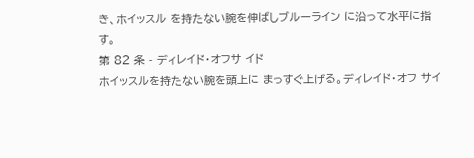き、ホイッスル を持たない腕を伸ばしブルーライン に沿って水平に指
す。
第 82 条 - ディレイド・オフサ イド
ホイッスルを持たない腕を頭上に まっすぐ上げる。ディレイド・オフ サイ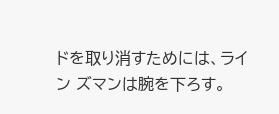ドを取り消すためには、ライン ズマンは腕を下ろす。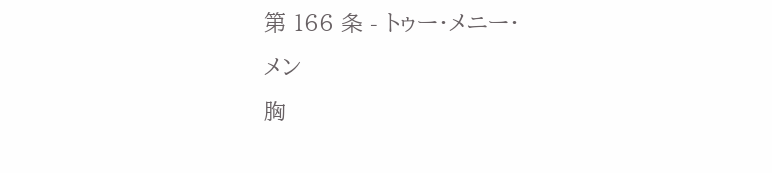第 166 条 - トゥー・メニー・
メン
胸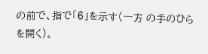の前で、指で「6」を示す(一方 の手のひらを開く)。